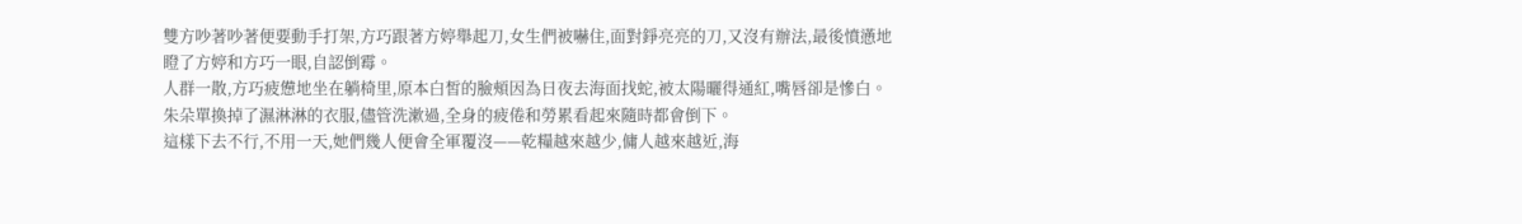雙方吵著吵著便要動手打架,方巧跟著方婷舉起刀,女生們被嚇住,面對錚亮亮的刀,又沒有辦法,最後憤懣地瞪了方婷和方巧一眼,自認倒霉。
人群一散,方巧疲憊地坐在躺椅里,原本白皙的臉頰因為日夜去海面找蛇,被太陽曬得通紅,嘴唇卻是慘白。
朱朵單換掉了濕淋淋的衣服,儘管洗漱過,全身的疲倦和勞累看起來隨時都會倒下。
這樣下去不行,不用一天,她們幾人便會全軍覆沒——乾糧越來越少,傭人越來越近,海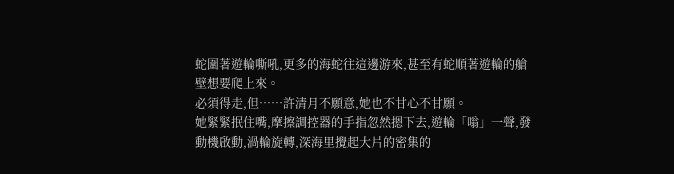蛇圍著遊輪嘶吼,更多的海蛇往這邊游來,甚至有蛇順著遊輪的艙壁想要爬上來。
必須得走,但……許清月不願意,她也不甘心不甘願。
她緊緊抿住嘴,摩擦調控器的手指忽然摁下去,遊輪「嗡」一聲,發動機啟動,渦輪旋轉,深海里攪起大片的密集的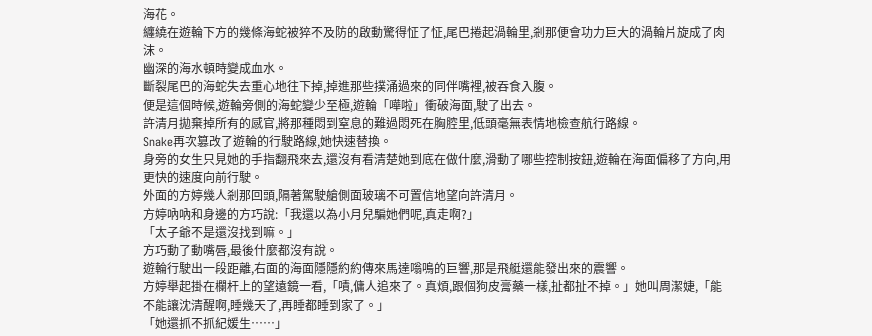海花。
纏繞在遊輪下方的幾條海蛇被猝不及防的啟動驚得怔了怔,尾巴捲起渦輪里,剎那便會功力巨大的渦輪片旋成了肉沫。
幽深的海水頓時變成血水。
斷裂尾巴的海蛇失去重心地往下掉,掉進那些撲涌過來的同伴嘴裡,被吞食入腹。
便是這個時候,遊輪旁側的海蛇變少至極,遊輪「嘩啦」衝破海面,駛了出去。
許清月拋棄掉所有的感官,將那種悶到窒息的難過悶死在胸腔里,低頭毫無表情地檢查航行路線。
Snake再次篡改了遊輪的行駛路線,她快速替換。
身旁的女生只見她的手指翻飛來去,還沒有看清楚她到底在做什麼,滑動了哪些控制按鈕,遊輪在海面偏移了方向,用更快的速度向前行駛。
外面的方婷幾人剎那回頭,隔著駕駛艙側面玻璃不可置信地望向許清月。
方婷吶吶和身邊的方巧說:「我還以為小月兒騙她們呢,真走啊?」
「太子爺不是還沒找到嘛。」
方巧動了動嘴唇,最後什麼都沒有說。
遊輪行駛出一段距離,右面的海面隱隱約約傳來馬達嗡鳴的巨響,那是飛艇還能發出來的震響。
方婷舉起掛在欄杆上的望遠鏡一看,「嘖,傭人追來了。真煩,跟個狗皮膏藥一樣,扯都扯不掉。」她叫周潔婕,「能不能讓沈清醒啊,睡幾天了,再睡都睡到家了。」
「她還抓不抓紀媛生……」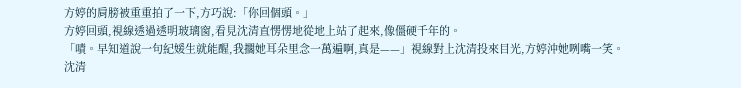方婷的肩膀被重重拍了一下,方巧說:「你回個頭。」
方婷回頭,視線透過透明玻璃窗,看見沈清直愣愣地從地上站了起來,像僵硬千年的。
「嘖。早知道說一句紀媛生就能醒,我擱她耳朵里念一萬遍啊,真是——」視線對上沈清投來目光,方婷沖她咧嘴一笑。
沈清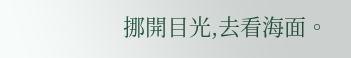挪開目光,去看海面。